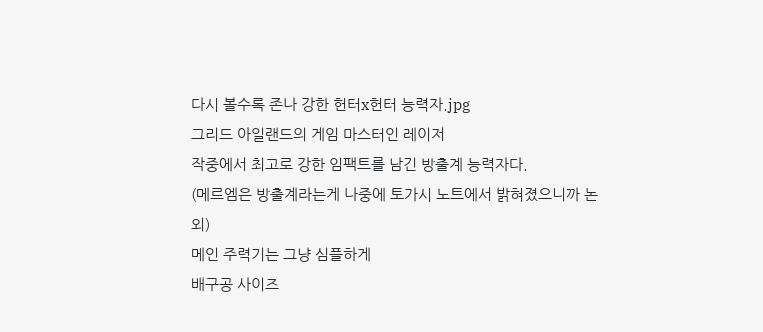다시 볼수록 존나 강한 헌터x헌터 능력자.jpg
그리드 아일랜드의 게임 마스터인 레이저
작중에서 최고로 강한 임팩트를 남긴 방출계 능력자다.
(메르엠은 방출계라는게 나중에 토가시 노트에서 밝혀졌으니까 논외)
메인 주력기는 그냥 심플하게
배구공 사이즈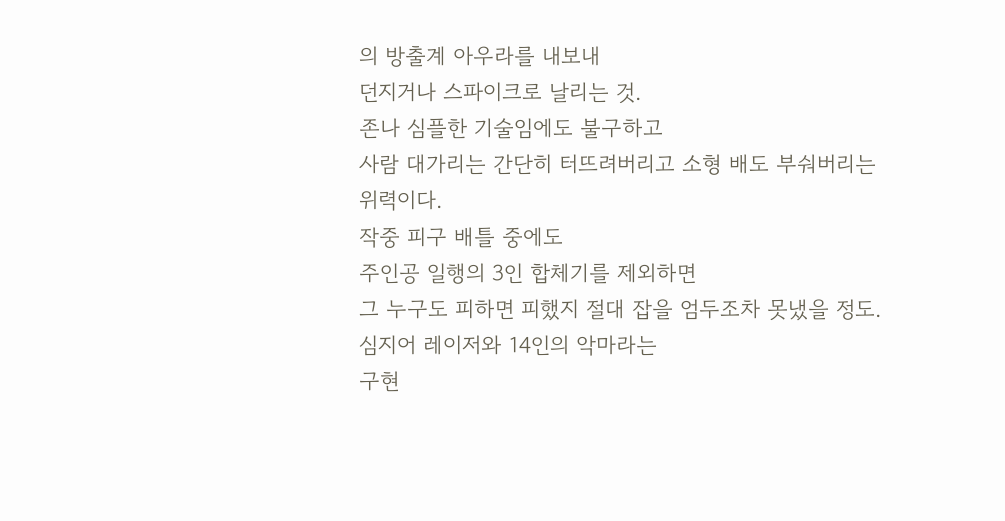의 방출계 아우라를 내보내
던지거나 스파이크로 날리는 것.
존나 심플한 기술임에도 불구하고
사람 대가리는 간단히 터뜨려버리고 소형 배도 부숴버리는 위력이다.
작중 피구 배틀 중에도
주인공 일행의 3인 합체기를 제외하면
그 누구도 피하면 피했지 절대 잡을 엄두조차 못냈을 정도.
심지어 레이저와 14인의 악마라는
구현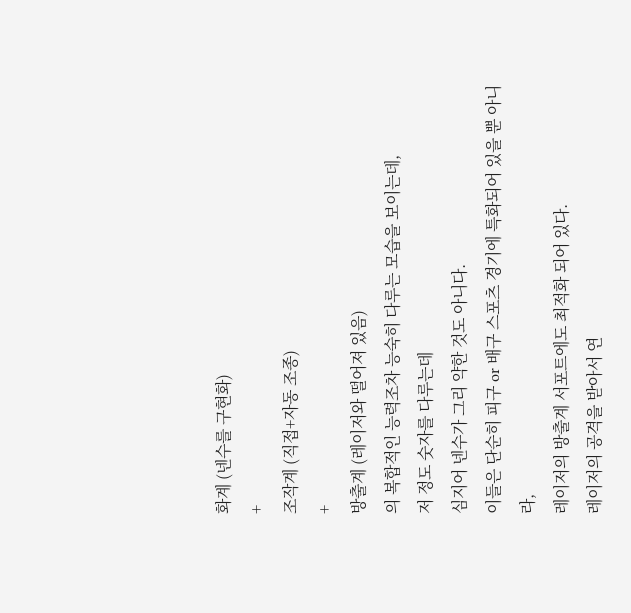화계 (넨수를 구현화)
+
조작계 (직접+자동 조종)
+
방출계 (레이저와 떨어져 있음)
의 복합적인 능력조차 능숙히 다루는 모습을 보이는데,
저 정도 숫자를 다루는데
심지어 넨수가 그리 약한 것도 아니다.
이들은 단순히 피구 or 배구 스포츠 경기에 특화되어 있을 뿐 아니라,
레이저의 방출계 서포트에도 최적화 되어 있다.
레이저의 공격을 받아서 연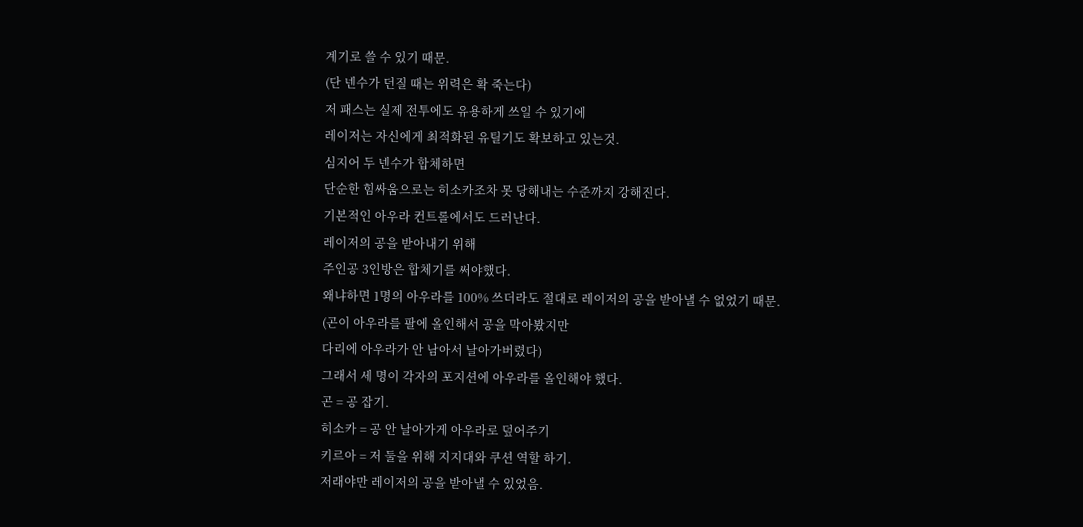계기로 쓸 수 있기 때문.
(단 넨수가 던질 때는 위력은 확 죽는다)
저 패스는 실제 전투에도 유용하게 쓰일 수 있기에
레이저는 자신에게 최적화된 유틸기도 확보하고 있는것.
심지어 두 넨수가 합체하면
단순한 힘싸움으로는 히소카조차 못 당해내는 수준까지 강해진다.
기본적인 아우라 컨트롤에서도 드러난다.
레이저의 공을 받아내기 위해
주인공 3인방은 합체기를 써야했다.
왜냐하면 1명의 아우라를 100% 쓰더라도 절대로 레이저의 공을 받아낼 수 없었기 때문.
(곤이 아우라를 팔에 올인해서 공을 막아봤지만
다리에 아우라가 안 남아서 날아가버렸다)
그래서 세 명이 각자의 포지션에 아우라를 올인해야 했다.
곤 = 공 잡기.
히소카 = 공 안 날아가게 아우라로 덮어주기
키르아 = 저 둘을 위해 지지대와 쿠션 역할 하기.
저래야만 레이저의 공을 받아낼 수 있었음.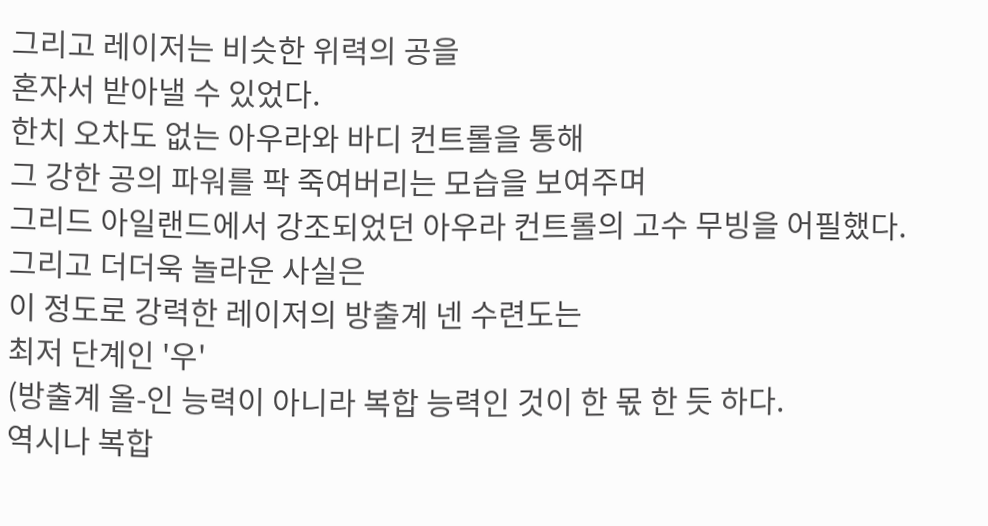그리고 레이저는 비슷한 위력의 공을
혼자서 받아낼 수 있었다.
한치 오차도 없는 아우라와 바디 컨트롤을 통해
그 강한 공의 파워를 팍 죽여버리는 모습을 보여주며
그리드 아일랜드에서 강조되었던 아우라 컨트롤의 고수 무빙을 어필했다.
그리고 더더욱 놀라운 사실은
이 정도로 강력한 레이저의 방출계 넨 수련도는
최저 단계인 '우'
(방출계 올-인 능력이 아니라 복합 능력인 것이 한 몫 한 듯 하다.
역시나 복합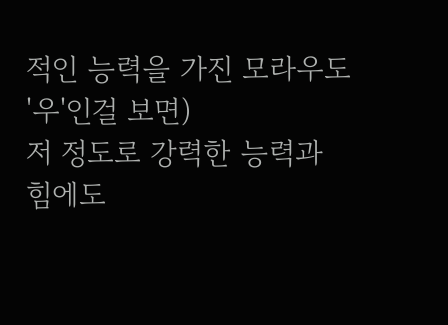적인 능력을 가진 모라우도 '우'인걸 보면)
저 정도로 강력한 능력과 힘에도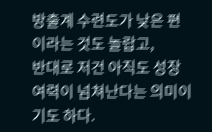방출계 수련도가 낮은 편이라는 것도 놀랍고,
반대로 저건 아직도 성장 여력이 넘쳐난다는 의미이기도 하다.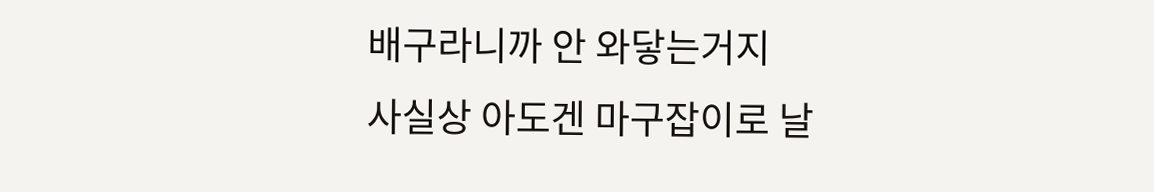배구라니까 안 와닿는거지
사실상 아도겐 마구잡이로 날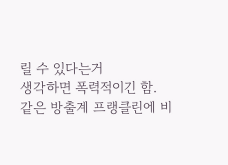릴 수 있다는거
생각하면 폭력적이긴 함.
같은 방출계 프랭클린에 비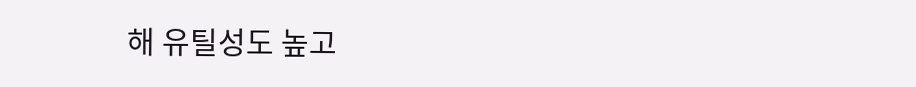해 유틸성도 높고